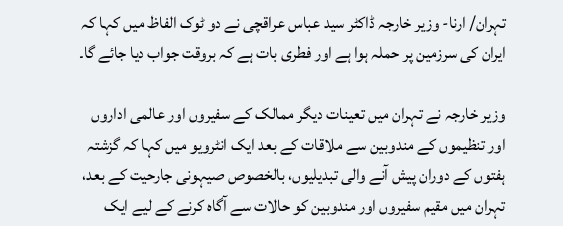تہران/ ارنا- وزیر خارجہ ڈاکٹر سید عباس عراقچی نے دو ٹوک الفاظ میں کہا کہ ایران کی سرزمین پر حملہ ہوا ہے اور فطری بات ہے کہ بروقت جواب دیا جائے گا۔

وزیر خارجہ نے تہران میں تعینات دیگر ممالک کے سفیروں اور عالمی اداروں اور تنظیموں کے مندوبین سے ملاقات کے بعد ایک انٹرویو میں کہا کہ گزشتہ ہفتوں کے دوران پیش آنے والی تبدیلیوں، بالخصوص صیہونی جارحیت کے بعد، تہران میں مقیم سفیروں اور مندوبین کو حالات سے آگاہ کرنے کے لیے ایک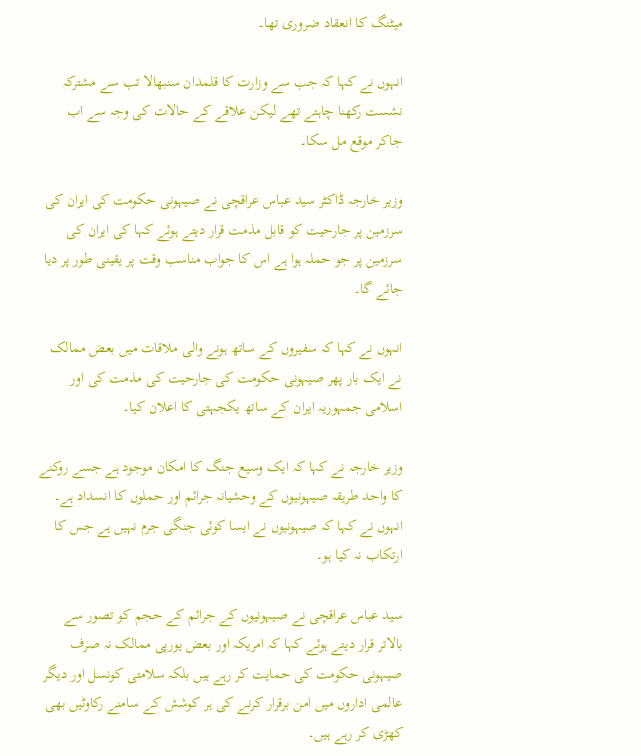میٹنگ کا انعقاد ضروری تھا۔

انہوں نے کہا کہ جب سے وزارت کا قلمدان سنبھالا تب سے مشترکہ نشست رکھنا چاہتے تھے لیکن علاقے کے حالات کی وجہ سے اب جاکر موقع مل سکا۔

وزیر خارجہ ڈاکٹر سید عباس عراقچی نے صیہونی حکومت کی ایران کی سرزمین پر جارحیت کو قابل مذمت قرار دیتے ہوئے کہا کی ایران کی سرزمین پر جو حملہ ہوا ہے اس کا جواب مناسب وقت پر یقینی طور پر دیا جائے گا۔

انہوں نے کہا کہ سفیروں کے ساتھ ہونے والی ملاقات میں بعض ممالک نے ایک بار پھر صیہونی حکومت کی جارحیت کی مذمت کی اور اسلامی جمہوریہ ایران کے ساتھ یکجہتی کا اعلان کیا۔

وزیر خارجہ نے کہا کہ ایک وسیع جنگ کا امکان موجود ہے جسے روکنے کا واحد طریقہ صیہونیوں کے وحشیانہ جرائم اور حملوں کا انسداد ہے۔ انہوں نے کہا کہ صیہونیوں نے ایسا کوئی جنگی جرم نہیں ہے جس کا ارتکاب نہ کیا ہو۔

سید عباس عراقچی نے صیہونیوں کے جرائم کے حجم کو تصور سے بالاتر قرار دیتے ہوئے کہا کہ امریکہ اور بعض یورپی ممالک نہ صرف صیہونی حکومت کی حمایت کر رہے ہیں بلکہ سلامتی کونسل اور دیگر عالمی اداروں میں امن برقرار کرنے کی ہر کوشش کے سامنے رکاوٹیں بھی کھڑی کر رہے ہیں۔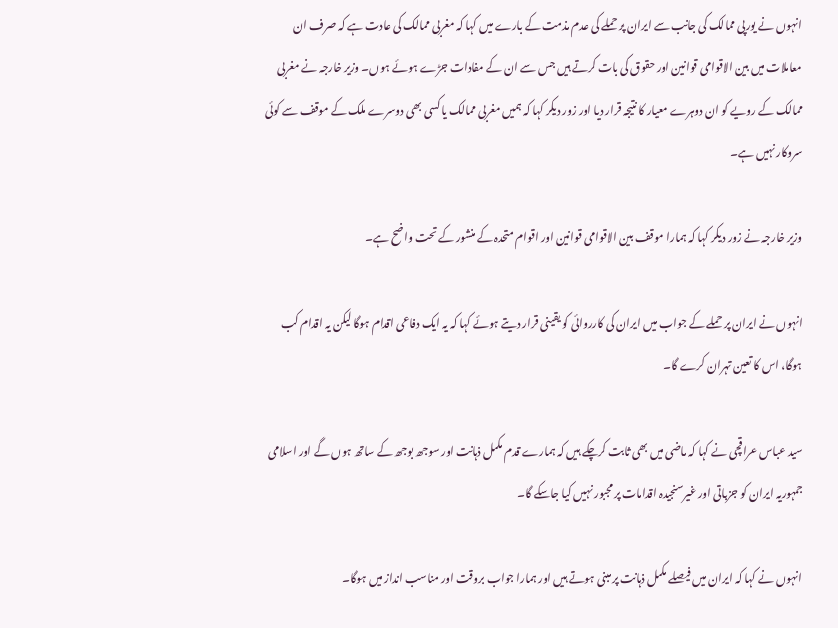انہوں نے یورپی ممالک کی جانب سے ایران پر حملے کی عدم مذمت کے بارے میں کہا کہ مغربی ممالک کی عادت ہے کہ صرف ان معاملات میں بین الاقوامی قوانین اور حقوق کی بات کرتے ہیں جس سے ان کے مفادات جڑے ہوئے ہوں۔ وزیر خارجہ نے مغربی ممالک کے رویے کو ان دوہرے معیار کا نتیجہ قرار دیا اور زور دیکر کہا کہ ہمیں مغربی ممالک یا کسی بھی دوسرے ملک کے موقف سے کوئی سروکار نہیں ہے۔

وزیر خارجہ نے زور دیکر کہا کہ ہمارا موقف بین الاقوامی قوانین اور اقوام متحدہ کے منشور کے تحت واضح ہے۔

انہوں نے ایران پر حملے کے جواب میں ایران کی کارروائی کو یقینی قرار دیتے ہوئے کہا کہ یہ ایک دفاعی اقدام ہوگا لیکن یہ اقدام کب ہوگا، اس کا تعین تہران کرے گا۔

سید عباس عراقچی نے کہا کہ ماضی میں بھی ثابت کرچکے ہیں کہ ہمارے قدم مکمل ذہانت اور سوجھ بوجھ کے ساتھ ہوں گے اور اسلامی جمہوریہ ایران کو جزباتی اور غیرسنجیدہ اقدامات پر مجبور نہیں کیا جاسکے گا۔

انہوں نے کہا کہ ایران میں فیصلے مکمل ذہانت پر مبنی ہوتے ہیں اور ہمارا جواب بروقت اور مناسب انداز میں ہوگا۔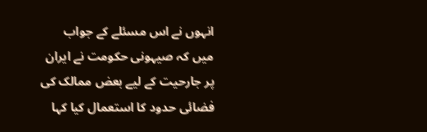انہوں نے اس مسئلے کے جواب میں کہ صیہونی حکومت نے ایران پر جارحیت کے لیے بعض ممالک کی فضائی حدود کا استعمال کیا کہا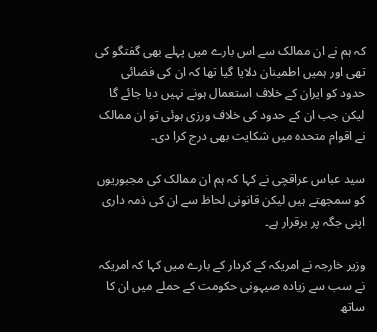کہ ہم نے ان ممالک سے اس بارے میں پہلے بھی گفتگو کی تھی اور ہمیں اطمینان دلایا گیا تھا کہ ان کی فضائی حدود کو ایران کے خلاف استعمال ہونے نہیں دیا جائے گا لیکن جب ان کے حدود کی خلاف ورزی ہوئی تو ان ممالک نے اقوام متحدہ میں شکایت بھی درج کرا دی۔

سید عباس عراقچی نے کہا کہ ہم ان ممالک کی مجبوریوں کو سمجھتے ہیں لیکن قانونی لحاظ سے ان کی ذمہ داری اپنی جگہ پر برقرار ہے۔

وزیر خارجہ نے امریکہ کے کردار کے بارے میں کہا کہ امریکہ نے سب سے زیادہ صیہونی حکومت کے حملے میں ان کا ساتھ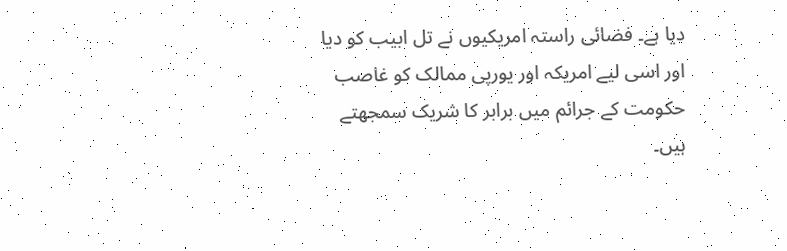دیا ہے۔ فضائی راستہ امریکیوں نے تل ابیب کو دیا اور اسی لیے امریکہ اور یورپی ممالک کو غاصب حکومت کے جرائم میں برابر کا شریک سمجھتے ہیں۔